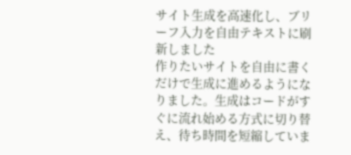サイト生成を高速化し、ブリーフ入力を自由テキストに刷新しました
作りたいサイトを自由に書くだけで生成に進めるようになりました。生成はコードがすぐに流れ始める方式に切り替え、待ち時間を短縮していま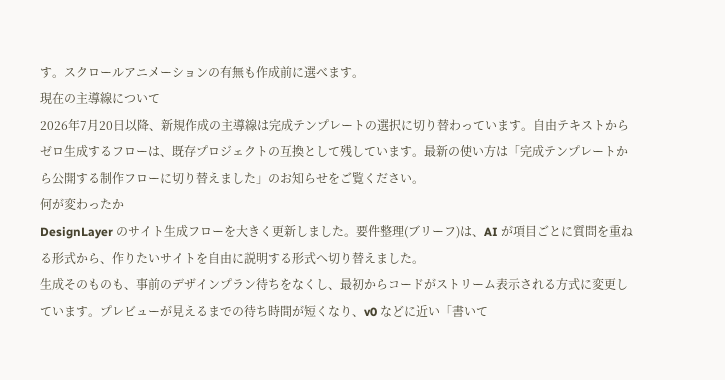す。スクロールアニメーションの有無も作成前に選べます。
現在の主導線について
2026年7月20日以降、新規作成の主導線は完成テンプレートの選択に切り替わっています。自由テキストからゼロ生成するフローは、既存プロジェクトの互換として残しています。最新の使い方は「完成テンプレートから公開する制作フローに切り替えました」のお知らせをご覧ください。
何が変わったか
DesignLayer のサイト生成フローを大きく更新しました。要件整理(ブリーフ)は、AI が項目ごとに質問を重ねる形式から、作りたいサイトを自由に説明する形式へ切り替えました。
生成そのものも、事前のデザインプラン待ちをなくし、最初からコードがストリーム表示される方式に変更しています。プレビューが見えるまでの待ち時間が短くなり、v0 などに近い「書いて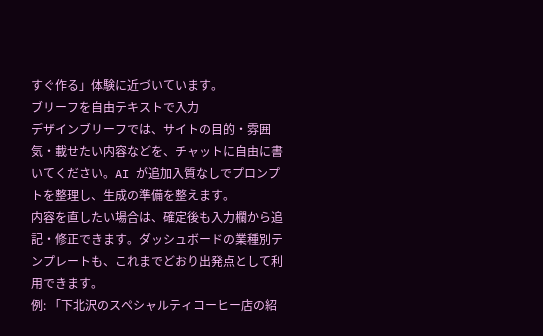すぐ作る」体験に近づいています。
ブリーフを自由テキストで入力
デザインブリーフでは、サイトの目的・雰囲気・載せたい内容などを、チャットに自由に書いてください。AI が追加入質なしでプロンプトを整理し、生成の準備を整えます。
内容を直したい場合は、確定後も入力欄から追記・修正できます。ダッシュボードの業種別テンプレートも、これまでどおり出発点として利用できます。
例: 「下北沢のスペシャルティコーヒー店の紹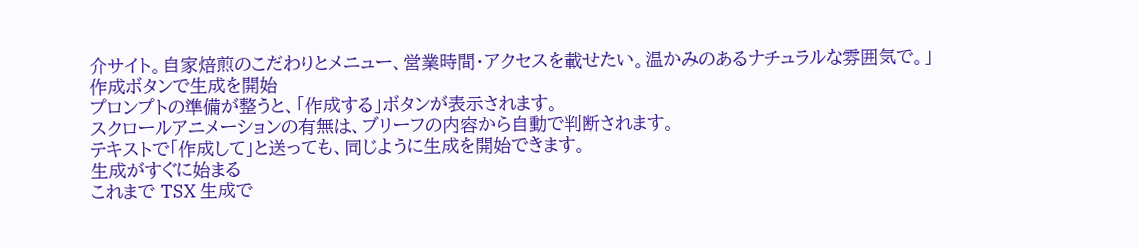介サイト。自家焙煎のこだわりとメニュー、営業時間・アクセスを載せたい。温かみのあるナチュラルな雰囲気で。」
作成ボタンで生成を開始
プロンプトの準備が整うと、「作成する」ボタンが表示されます。
スクロールアニメーションの有無は、ブリーフの内容から自動で判断されます。
テキストで「作成して」と送っても、同じように生成を開始できます。
生成がすぐに始まる
これまで TSX 生成で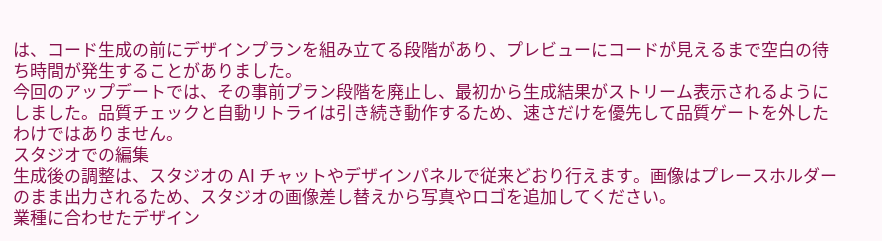は、コード生成の前にデザインプランを組み立てる段階があり、プレビューにコードが見えるまで空白の待ち時間が発生することがありました。
今回のアップデートでは、その事前プラン段階を廃止し、最初から生成結果がストリーム表示されるようにしました。品質チェックと自動リトライは引き続き動作するため、速さだけを優先して品質ゲートを外したわけではありません。
スタジオでの編集
生成後の調整は、スタジオの AI チャットやデザインパネルで従来どおり行えます。画像はプレースホルダーのまま出力されるため、スタジオの画像差し替えから写真やロゴを追加してください。
業種に合わせたデザイン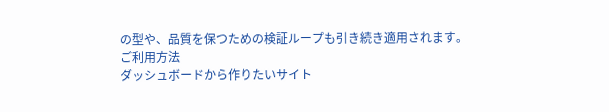の型や、品質を保つための検証ループも引き続き適用されます。
ご利用方法
ダッシュボードから作りたいサイト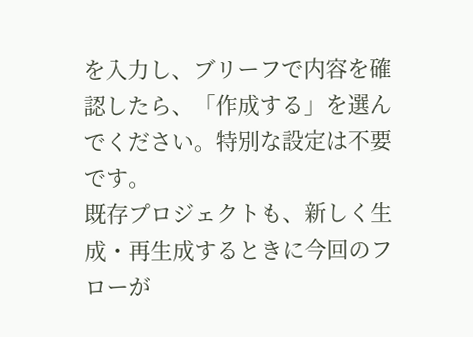を入力し、ブリーフで内容を確認したら、「作成する」を選んでください。特別な設定は不要です。
既存プロジェクトも、新しく生成・再生成するときに今回のフローが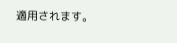適用されます。